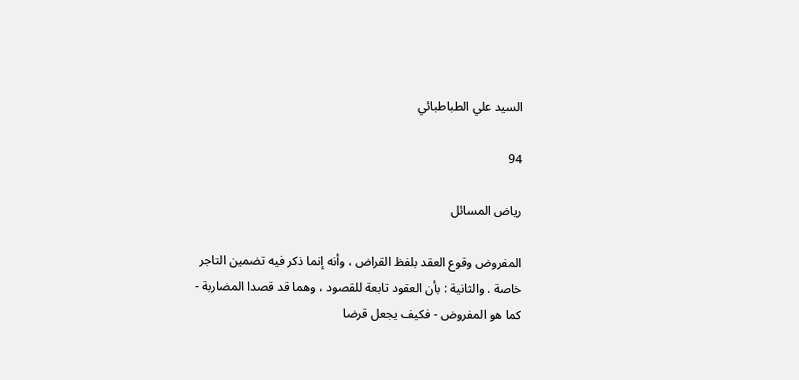السيد علي الطباطبائي

94

رياض المسائل

المفروض وقوع العقد بلفظ القراض ، وأنه إنما ذكر فيه تضمين التاجر خاصة . والثانية : بأن العقود تابعة للقصود ، وهما قد قصدا المضاربة - كما هو المفروض - فكيف يجعل قرضا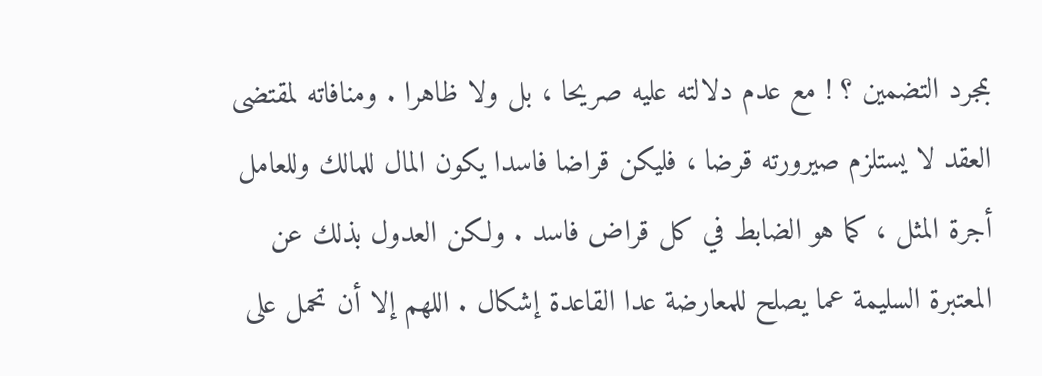بمجرد التضمين ؟ ! مع عدم دلالته عليه صريحا ، بل ولا ظاهرا . ومنافاته لمقتضى العقد لا يستلزم صيرورته قرضا ، فليكن قراضا فاسدا يكون المال للمالك وللعامل أجرة المثل ، كما هو الضابط في كل قراض فاسد . ولكن العدول بذلك عن المعتبرة السليمة عما يصلح للمعارضة عدا القاعدة إشكال . اللهم إلا أن تحمل على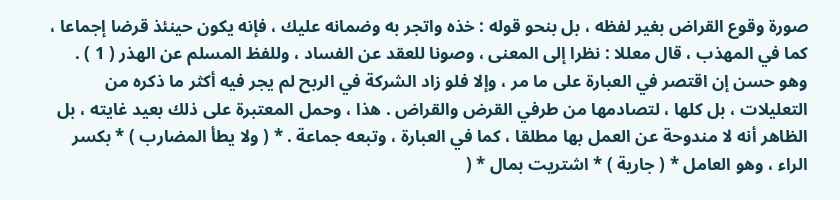صورة وقوع القراض بغير لفظه ، بل بنحو قوله : خذه واتجر به وضمانه عليك ، فإنه يكون حينئذ قرضا إجماعا ، كما في المهذب ، قال معللا : نظرا إلى المعنى ، وصونا للعقد عن الفساد ، وللفظ المسلم عن الهذر ( 1 ) . وهو حسن إن اقتصر في العبارة على ما مر ، وإلا فلو زاد الشركة في الربح لم يجر فيه أكثر ما ذكره من التعليلات ، بل كلها ، لتصادمها من طرفي القرض والقراض . هذا ، وحمل المعتبرة على ذلك بعيد غايته ، بل الظاهر أنه لا مندوحة عن العمل بها مطلقا ، كما في العبارة ، وتبعه جماعة . * ( ولا يطأ المضارب ) * بكسر الراء ، وهو العامل * ( جارية ) * اشتريت بمال * (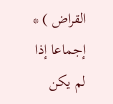القراض ) * إجماعا إذا لم يكن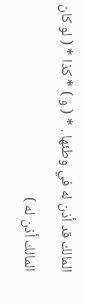المالك قد أذن له في وطئها . * ( و ) * كذا * ( لو كان المالك أذن له )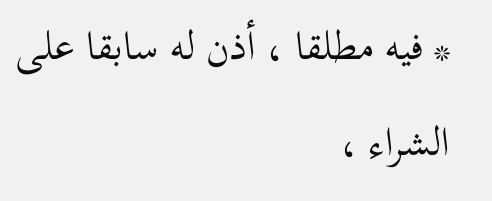* فيه مطلقا ، أذن له سابقا على الشراء ،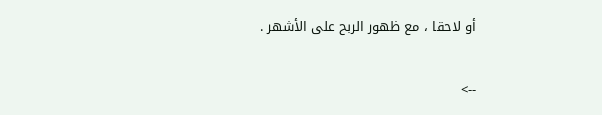أو لاحقا ، مع ظهور الربح على الأشهر .

-->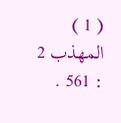( 1 ) المهذب 2 : 561 .